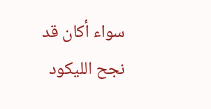سواء أكان قد نجح الليكود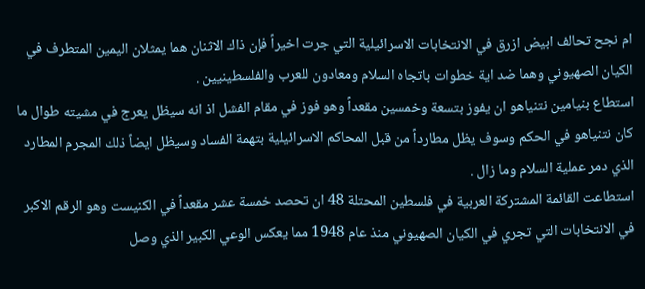ام نجح تحالف ابيض ازرق في الانتخابات الاسرائيلية التي جرت اخيراً فإن ذاك الاثنان هما يمثلان اليمين المتطرف في الكيان الصهيوني وهما ضد اية خطوات باتجاه السلام ومعادون للعرب والفلسطينيين .
استطاع بنيامين نتنياهو ان يفوز بتسعة وخمسين مقعداً وهو فوز في مقام الفشل اذ انه سيظل يعرج في مشيته طوال ما كان نتنياهو في الحكم وسوف يظل مطارداً من قبل المحاكم الاسرائيلية بتهمة الفساد وسيظل ايضاً ذلك المجرم المطارد الذي دمر عملية السلام وما زال .
استطاعت القائمة المشتركة العربية في فلسطين المحتلة 48 ان تحصد خمسة عشر مقعداً في الكنيست وهو الرقم الاكبر في الانتخابات التي تجري في الكيان الصهيوني منذ عام 1948 مما يعكس الوعي الكبير الذي وصل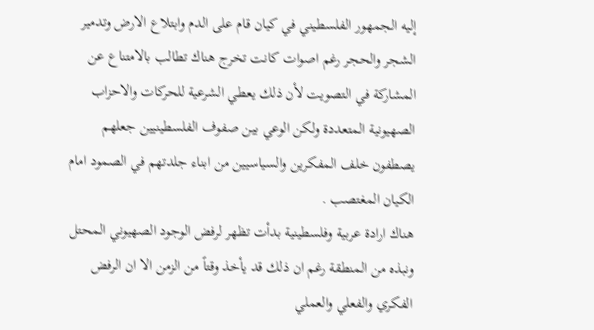إليه الجمهور الفلسطيني في كيان قام على الدم وابتلاع الارض وتدمير الشجر والحجر رغم اصوات كانت تخرج هناك تطالب بالامتناع عن المشاركة في التصويت لأن ذلك يعطي الشرعية للحركات والاحزاب الصهيونية المتعددة ولكن الوعي بين صفوف الفلسطينيين جعلهم يصطفون خلف المفكرين والسياسيين من ابناء جلدتهم في الصمود امام الكيان المغتصب .
هناك ارادة عربية وفلسطينية بدأت تظهر لرفض الوجود الصهيوني المحتل ونبذه من المنطقة رغم ان ذلك قد يأخذ وقتاً من الزمن الا ان الرفض الفكري والفعلي والعملي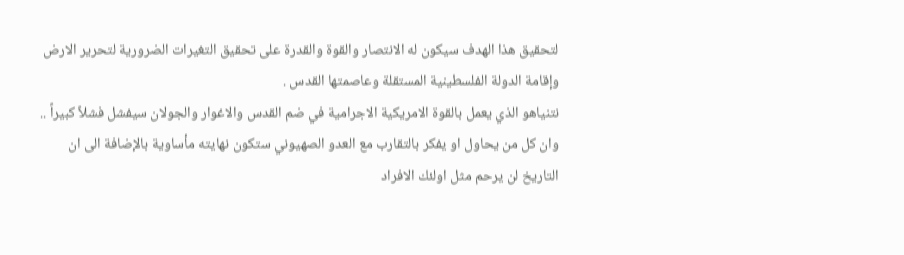لتحقيق هذا الهدف سيكون له الانتصار والقوة والقدرة على تحقيق التغيرات الضرورية لتحرير الارض وإقامة الدولة الفلسطينية المستقلة وعاصمتها القدس .
نتنياهو الذي يعمل بالقوة الامريكية الاجرامية في ضم القدس والاغوار والجولان سيفشل فشلاً كبيراً .. وان كل من يحاول او يفكر بالتقارب مع العدو الصهيوني ستكون نهايته مأساوية بالإضافة الى ان التاريخ لن يرحم مثل اولئك الافراد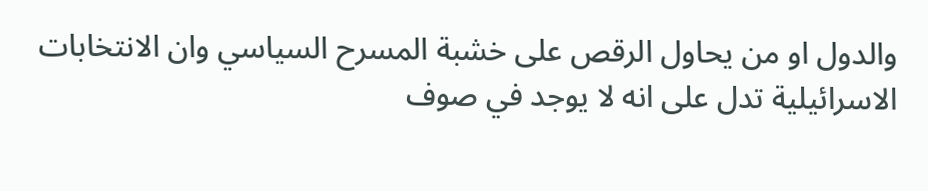والدول او من يحاول الرقص على خشبة المسرح السياسي وان الانتخابات الاسرائيلية تدل على انه لا يوجد في صوف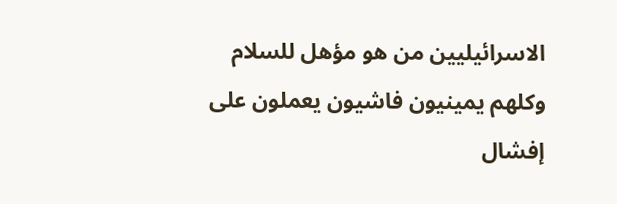الاسرائيليين من هو مؤهل للسلام وكلهم يمينيون فاشيون يعملون على إفشال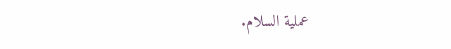عملية السلام.